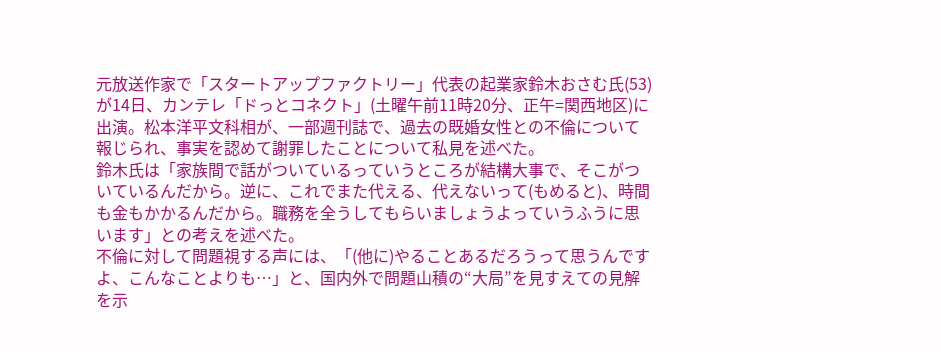元放送作家で「スタートアップファクトリー」代表の起業家鈴木おさむ氏(53)が14日、カンテレ「ドっとコネクト」(土曜午前11時20分、正午=関西地区)に出演。松本洋平文科相が、一部週刊誌で、過去の既婚女性との不倫について報じられ、事実を認めて謝罪したことについて私見を述べた。
鈴木氏は「家族間で話がついているっていうところが結構大事で、そこがついているんだから。逆に、これでまた代える、代えないって(もめると)、時間も金もかかるんだから。職務を全うしてもらいましょうよっていうふうに思います」との考えを述べた。
不倫に対して問題視する声には、「(他に)やることあるだろうって思うんですよ、こんなことよりも…」と、国内外で問題山積の“大局”を見すえての見解を示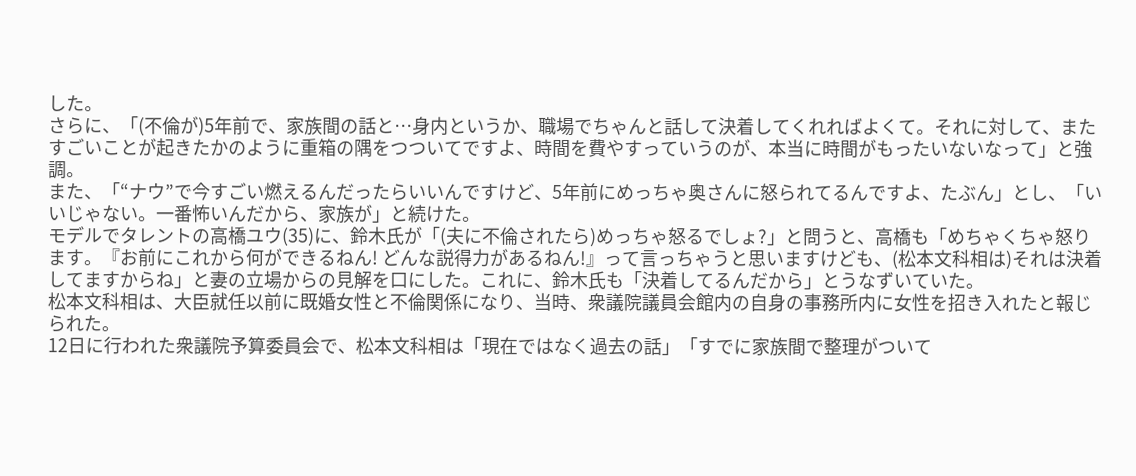した。
さらに、「(不倫が)5年前で、家族間の話と…身内というか、職場でちゃんと話して決着してくれればよくて。それに対して、またすごいことが起きたかのように重箱の隅をつついてですよ、時間を費やすっていうのが、本当に時間がもったいないなって」と強調。
また、「“ナウ”で今すごい燃えるんだったらいいんですけど、5年前にめっちゃ奥さんに怒られてるんですよ、たぶん」とし、「いいじゃない。一番怖いんだから、家族が」と続けた。
モデルでタレントの高橋ユウ(35)に、鈴木氏が「(夫に不倫されたら)めっちゃ怒るでしょ?」と問うと、高橋も「めちゃくちゃ怒ります。『お前にこれから何ができるねん! どんな説得力があるねん!』って言っちゃうと思いますけども、(松本文科相は)それは決着してますからね」と妻の立場からの見解を口にした。これに、鈴木氏も「決着してるんだから」とうなずいていた。
松本文科相は、大臣就任以前に既婚女性と不倫関係になり、当時、衆議院議員会館内の自身の事務所内に女性を招き入れたと報じられた。
12日に行われた衆議院予算委員会で、松本文科相は「現在ではなく過去の話」「すでに家族間で整理がついて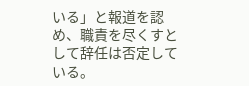いる」と報道を認め、職責を尽くすとして辞任は否定している。